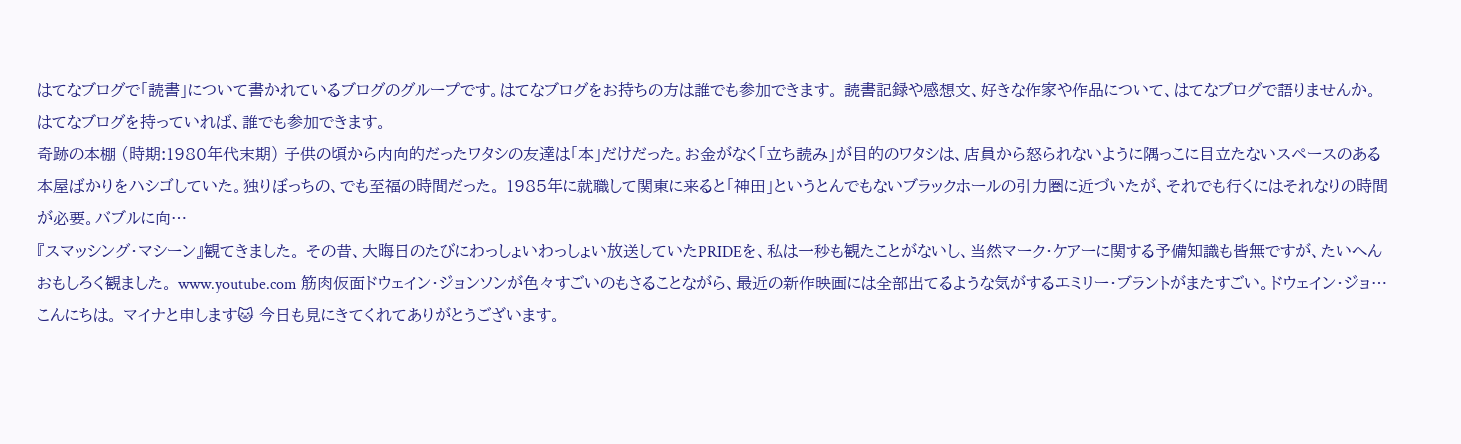はてなブログで「読書」について書かれているブログのグループです。はてなブログをお持ちの方は誰でも参加できます。 読書記録や感想文、好きな作家や作品について、はてなブログで語りませんか。
はてなブログを持っていれば、誰でも参加できます。
奇跡の本棚 (時期:1980年代末期) 子供の頃から内向的だったワタシの友達は「本」だけだった。お金がなく「立ち読み」が目的のワタシは、店員から怒られないように隅っこに目立たないスペースのある本屋ばかりをハシゴしていた。独りぼっちの、でも至福の時間だった。 1985年に就職して関東に来ると「神田」というとんでもないブラックホールの引力圏に近づいたが、それでも行くにはそれなりの時間が必要。バブルに向…
『スマッシング・マシーン』観てきました。 その昔、大晦日のたびにわっしょいわっしょい放送していたPRIDEを、私は一秒も観たことがないし、当然マーク・ケアーに関する予備知識も皆無ですが、たいへんおもしろく観ました。 www.youtube.com 筋肉仮面ドウェイン・ジョンソンが色々すごいのもさることながら、最近の新作映画には全部出てるような気がするエミリー・ブラントがまたすごい。ドウェイン・ジョ…
こんにちは。 マイナと申します🐱 今日も見にきてくれてありがとうございます。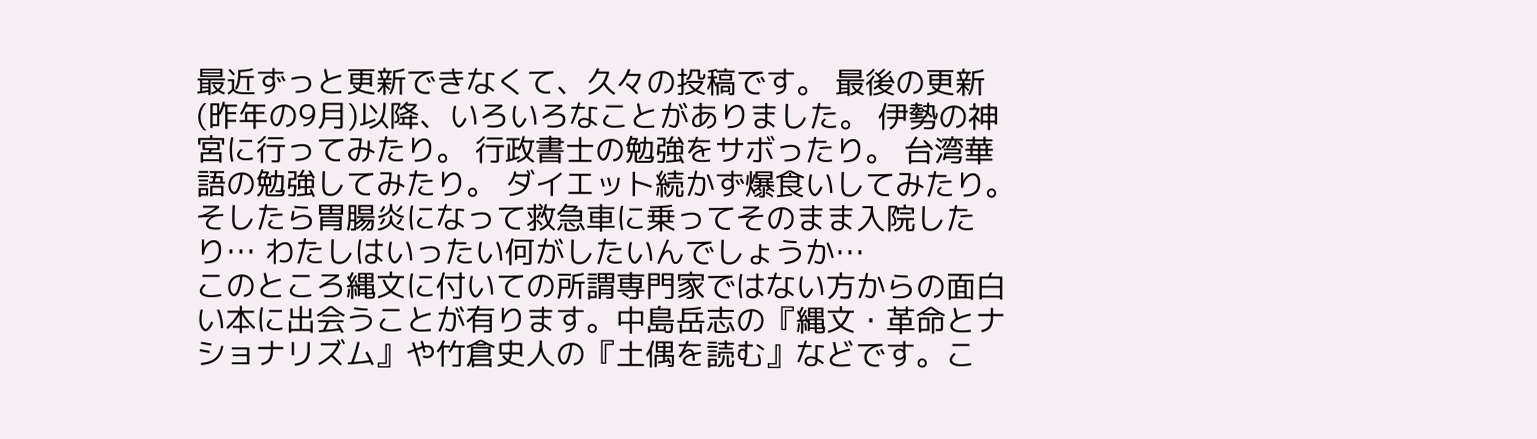最近ずっと更新できなくて、久々の投稿です。 最後の更新(昨年の9月)以降、いろいろなことがありました。 伊勢の神宮に行ってみたり。 行政書士の勉強をサボったり。 台湾華語の勉強してみたり。 ダイエット続かず爆食いしてみたり。 そしたら胃腸炎になって救急車に乗ってそのまま入院したり… わたしはいったい何がしたいんでしょうか…
このところ縄文に付いての所謂専門家ではない方からの面白い本に出会うことが有ります。中島岳志の『縄文・革命とナショナリズム』や竹倉史人の『土偶を読む』などです。こ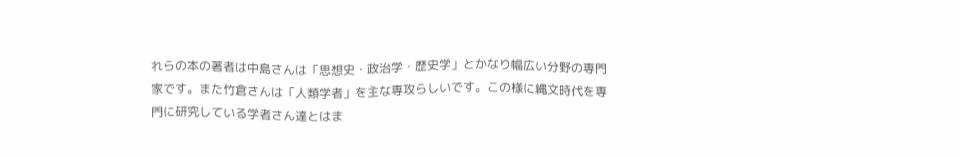れらの本の著者は中島さんは「思想史・政治学・歴史学」とかなり幅広い分野の専門家です。また竹倉さんは「人類学者」を主な専攻らしいです。この様に縄文時代を専門に研究している学者さん達とはま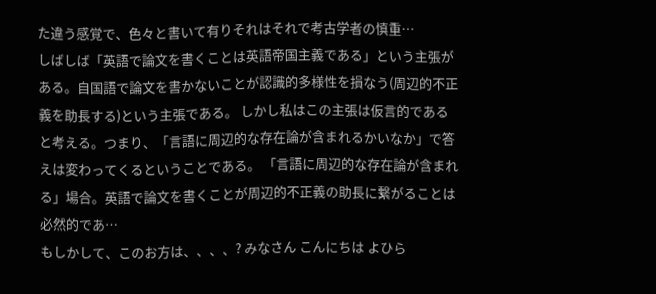た違う感覚で、色々と書いて有りそれはそれで考古学者の慎重…
しばしば「英語で論文を書くことは英語帝国主義である」という主張がある。自国語で論文を書かないことが認識的多様性を損なう(周辺的不正義を助長する)という主張である。 しかし私はこの主張は仮言的であると考える。つまり、「言語に周辺的な存在論が含まれるかいなか」で答えは変わってくるということである。 「言語に周辺的な存在論が含まれる」場合。英語で論文を書くことが周辺的不正義の助長に繋がることは必然的であ…
もしかして、このお方は、、、、? みなさん こんにちは よひら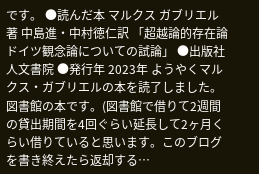です。 ●読んだ本 マルクス ガブリエル著 中島進・中村徳仁訳 「超越論的存在論 ドイツ観念論についての試論」 ●出版社 人文書院 ●発行年 2023年 ようやくマルクス・ガブリエルの本を読了しました。 図書館の本です。(図書館で借りて2週間の貸出期間を4回ぐらい延長して2ヶ月くらい借りていると思います。このブログを書き終えたら返却する…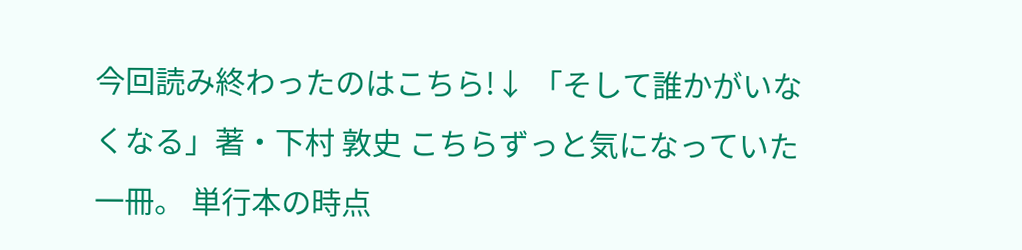今回読み終わったのはこちら!↓ 「そして誰かがいなくなる」著・下村 敦史 こちらずっと気になっていた一冊。 単行本の時点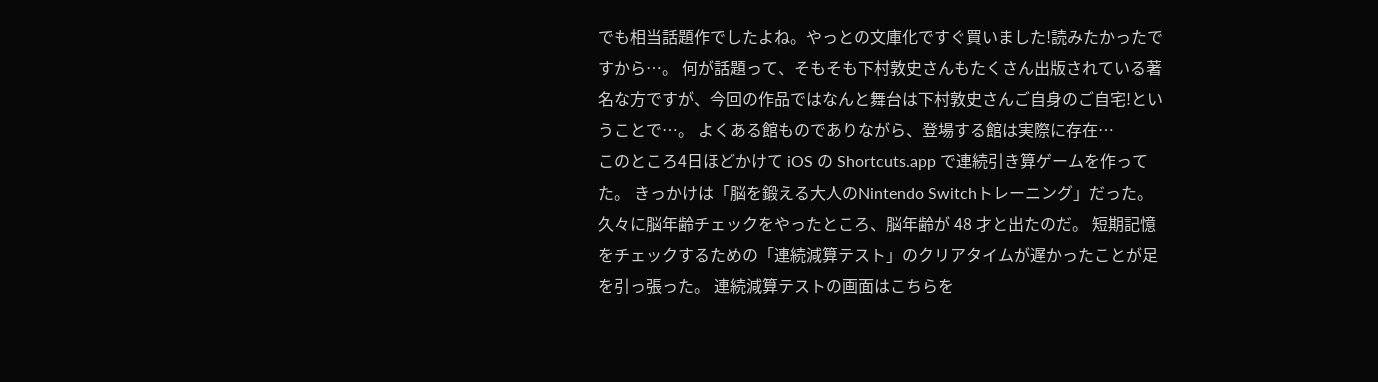でも相当話題作でしたよね。やっとの文庫化ですぐ買いました!読みたかったですから…。 何が話題って、そもそも下村敦史さんもたくさん出版されている著名な方ですが、今回の作品ではなんと舞台は下村敦史さんご自身のご自宅!ということで…。 よくある館ものでありながら、登場する館は実際に存在…
このところ4日ほどかけて iOS の Shortcuts.app で連続引き算ゲームを作ってた。 きっかけは「脳を鍛える大人のNintendo Switchトレーニング」だった。 久々に脳年齢チェックをやったところ、脳年齢が 48 才と出たのだ。 短期記憶をチェックするための「連続減算テスト」のクリアタイムが遅かったことが足を引っ張った。 連続減算テストの画面はこちらを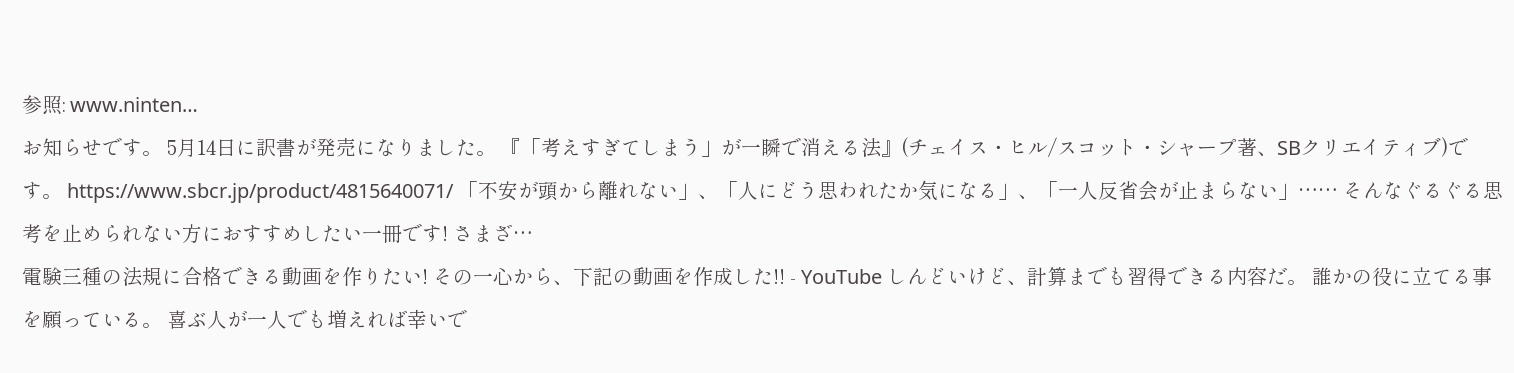参照: www.ninten…
お知らせです。 5月14日に訳書が発売になりました。 『「考えすぎてしまう」が一瞬で消える法』(チェイス・ヒル/スコット・シャープ著、SBクリエイティブ)です。 https://www.sbcr.jp/product/4815640071/ 「不安が頭から離れない」、「人にどう思われたか気になる」、「一人反省会が止まらない」…… そんなぐるぐる思考を止められない方におすすめしたい一冊です! さまざ…
電験三種の法規に合格できる動画を作りたい! その一心から、下記の動画を作成した!! - YouTube しんどいけど、計算までも習得できる内容だ。 誰かの役に立てる事を願っている。 喜ぶ人が一人でも増えれば幸いで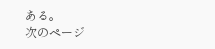ある。
次のページ